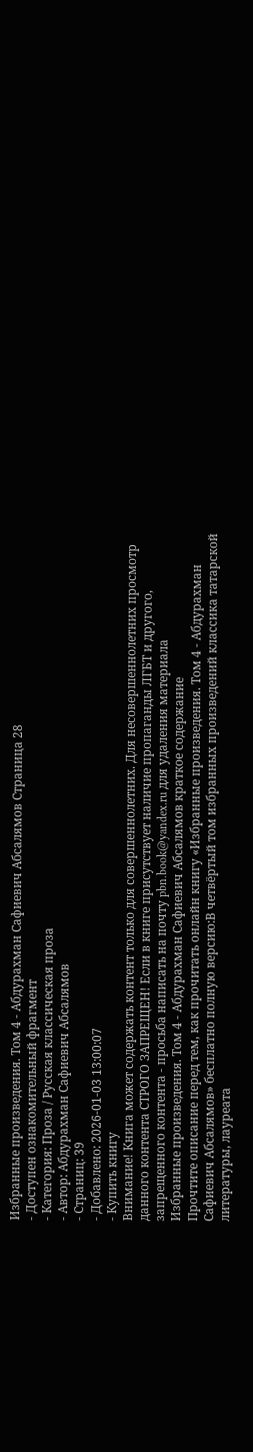Избранные произведения. Том 4 - Абдурахман Сафиевич Абсалямов Страница 28
- Доступен ознакомительный фрагмент
- Категория: Проза / Русская классическая проза
- Автор: Абдурахман Сафиевич Абсалямов
- Страниц: 39
- Добавлено: 2026-01-03 13:00:07
- Купить книгу
Внимание! Книга может содержать контент только для совершеннолетних. Для несовершеннолетних просмотр данного контента СТРОГО ЗАПРЕЩЕН! Если в книге присутствует наличие пропаганды ЛГБТ и другого, запрещенного контента - просьба написать на почту pbn.book@yandex.ru для удаления материала
Избранные произведения. Том 4 - Абдурахман Сафиевич Абсалямов краткое содержание
Прочтите описание перед тем, как прочитать онлайн книгу «Избранные произведения. Том 4 - Абдурахман Сафиевич Абсалямов» бесплатно полную версию:В четвёртый том избранных произведений классика татарской литературы, лауреата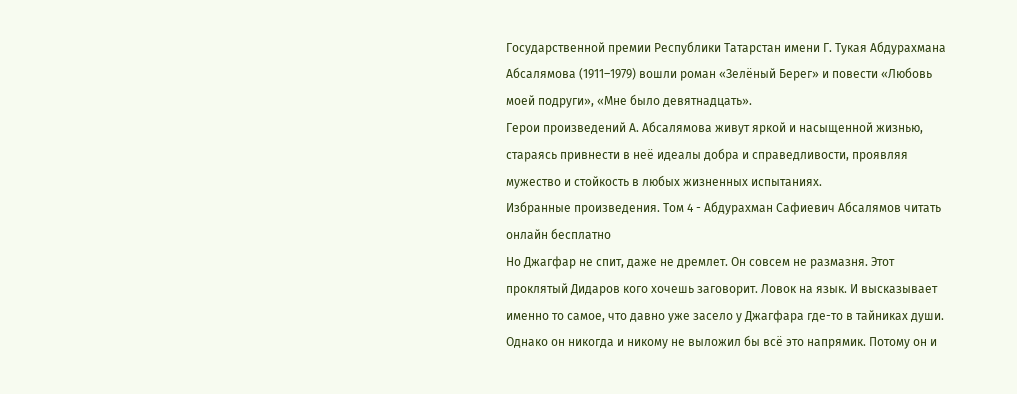Государственной премии Республики Татарстан имени Г. Тукая Абдурахмана Абсалямова (1911–1979) вошли роман «Зелёный Берег» и повести «Любовь моей подруги», «Мне было девятнадцать».
Герои произведений А. Абсалямова живут яркой и насыщенной жизнью, стараясь привнести в неё идеалы добра и справедливости, проявляя мужество и стойкость в любых жизненных испытаниях.
Избранные произведения. Том 4 - Абдурахман Сафиевич Абсалямов читать онлайн бесплатно
Но Джагфар не спит, даже не дремлет. Он совсем не размазня. Этот проклятый Дидаров кого хочешь заговорит. Ловок на язык. И высказывает именно то самое, что давно уже засело у Джагфара где-то в тайниках души. Однако он никогда и никому не выложил бы всё это напрямик. Потому он и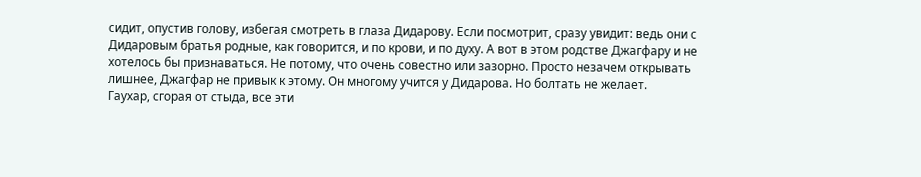сидит, опустив голову, избегая смотреть в глаза Дидарову. Если посмотрит, сразу увидит: ведь они с Дидаровым братья родные, как говорится, и по крови, и по духу. А вот в этом родстве Джагфару и не хотелось бы признаваться. Не потому, что очень совестно или зазорно. Просто незачем открывать лишнее, Джагфар не привык к этому. Он многому учится у Дидарова. Но болтать не желает.
Гаухар, сгорая от стыда, все эти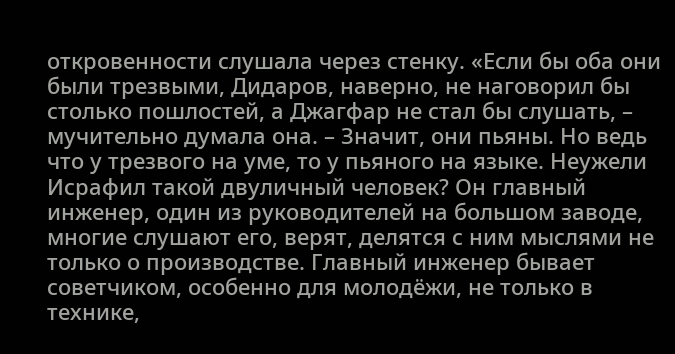откровенности слушала через стенку. «Если бы оба они были трезвыми, Дидаров, наверно, не наговорил бы столько пошлостей, а Джагфар не стал бы слушать, – мучительно думала она. – Значит, они пьяны. Но ведь что у трезвого на уме, то у пьяного на языке. Неужели Исрафил такой двуличный человек? Он главный инженер, один из руководителей на большом заводе, многие слушают его, верят, делятся с ним мыслями не только о производстве. Главный инженер бывает советчиком, особенно для молодёжи, не только в технике,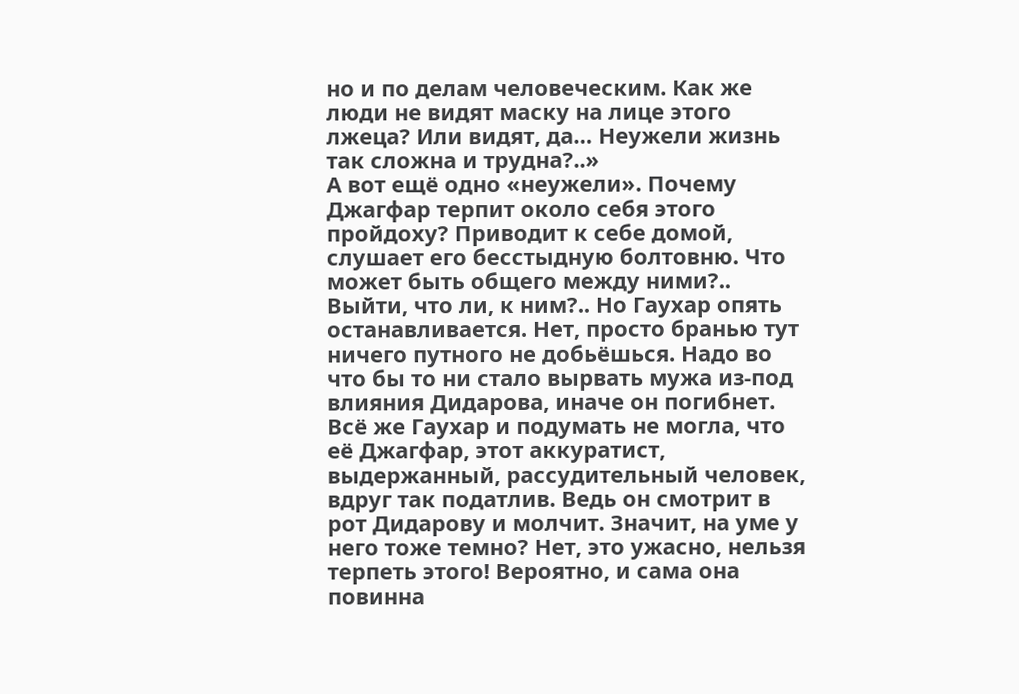но и по делам человеческим. Как же люди не видят маску на лице этого лжеца? Или видят, да… Неужели жизнь так сложна и трудна?..»
А вот ещё одно «неужели». Почему Джагфар терпит около себя этого пройдоху? Приводит к себе домой, слушает его бесстыдную болтовню. Что может быть общего между ними?..
Выйти, что ли, к ним?.. Но Гаухар опять останавливается. Нет, просто бранью тут ничего путного не добьёшься. Надо во что бы то ни стало вырвать мужа из-под влияния Дидарова, иначе он погибнет. Всё же Гаухар и подумать не могла, что её Джагфар, этот аккуратист, выдержанный, рассудительный человек, вдруг так податлив. Ведь он смотрит в рот Дидарову и молчит. Значит, на уме у него тоже темно? Нет, это ужасно, нельзя терпеть этого! Вероятно, и сама она повинна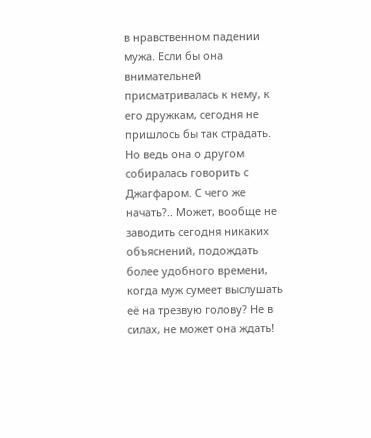в нравственном падении мужа. Если бы она внимательней присматривалась к нему, к его дружкам, сегодня не пришлось бы так страдать.
Но ведь она о другом собиралась говорить с Джагфаром. С чего же начать?.. Может, вообще не заводить сегодня никаких объяснений, подождать более удобного времени, когда муж сумеет выслушать её на трезвую голову? Не в силах, не может она ждать!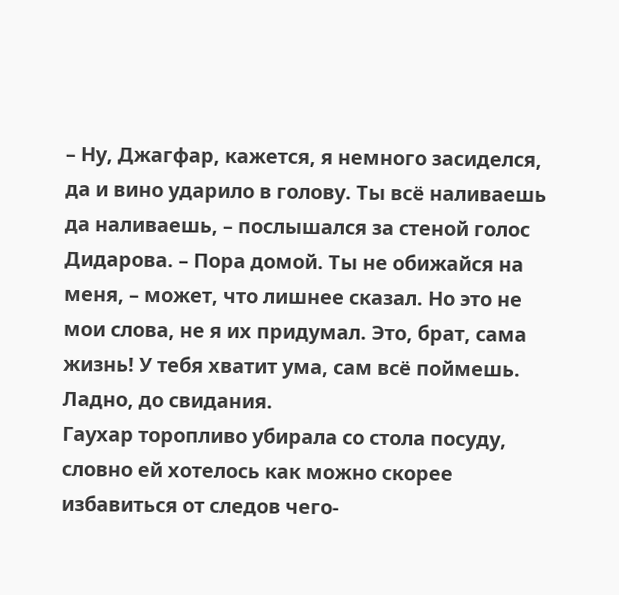– Ну, Джагфар, кажется, я немного засиделся, да и вино ударило в голову. Ты всё наливаешь да наливаешь, – послышался за стеной голос Дидарова. – Пора домой. Ты не обижайся на меня, – может, что лишнее сказал. Но это не мои слова, не я их придумал. Это, брат, сама жизнь! У тебя хватит ума, сам всё поймешь. Ладно, до свидания.
Гаухар торопливо убирала со стола посуду, словно ей хотелось как можно скорее избавиться от следов чего-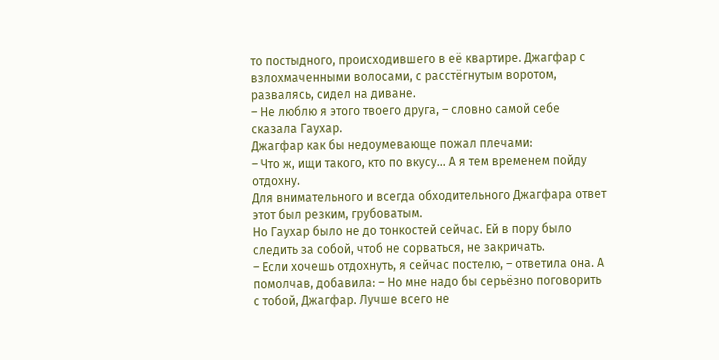то постыдного, происходившего в её квартире. Джагфар с взлохмаченными волосами, с расстёгнутым воротом, развалясь, сидел на диване.
– Не люблю я этого твоего друга, – словно самой себе сказала Гаухар.
Джагфар как бы недоумевающе пожал плечами:
– Что ж, ищи такого, кто по вкусу… А я тем временем пойду отдохну.
Для внимательного и всегда обходительного Джагфара ответ этот был резким, грубоватым.
Но Гаухар было не до тонкостей сейчас. Ей в пору было следить за собой, чтоб не сорваться, не закричать.
– Если хочешь отдохнуть, я сейчас постелю, – ответила она. А помолчав, добавила: – Но мне надо бы серьёзно поговорить с тобой, Джагфар. Лучше всего не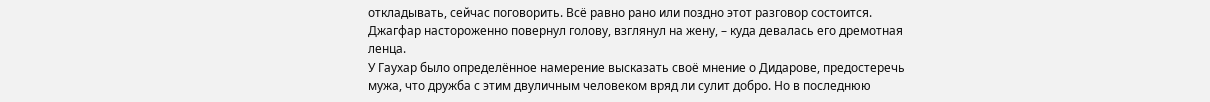откладывать, сейчас поговорить. Всё равно рано или поздно этот разговор состоится.
Джагфар настороженно повернул голову, взглянул на жену, – куда девалась его дремотная ленца.
У Гаухар было определённое намерение высказать своё мнение о Дидарове, предостеречь мужа, что дружба с этим двуличным человеком вряд ли сулит добро. Но в последнюю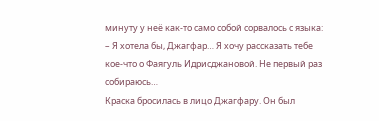минуту у неё как-то само собой сорвалось с языка:
– Я хотела бы, Джагфар… Я хочу рассказать тебе кое-что о Фаягуль Идрисджановой. Не первый раз собираюсь…
Краска бросилась в лицо Джагфару. Он был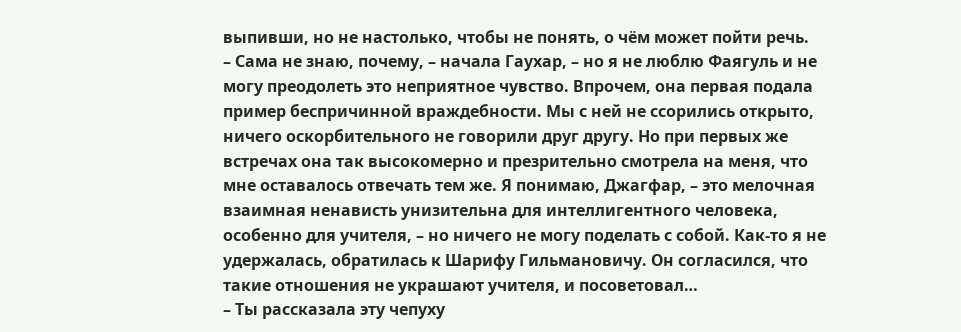выпивши, но не настолько, чтобы не понять, о чём может пойти речь.
– Сама не знаю, почему, – начала Гаухар, – но я не люблю Фаягуль и не могу преодолеть это неприятное чувство. Впрочем, она первая подала пример беспричинной враждебности. Мы с ней не ссорились открыто, ничего оскорбительного не говорили друг другу. Но при первых же встречах она так высокомерно и презрительно смотрела на меня, что мне оставалось отвечать тем же. Я понимаю, Джагфар, – это мелочная взаимная ненависть унизительна для интеллигентного человека, особенно для учителя, – но ничего не могу поделать с собой. Как-то я не удержалась, обратилась к Шарифу Гильмановичу. Он согласился, что такие отношения не украшают учителя, и посоветовал…
– Ты рассказала эту чепуху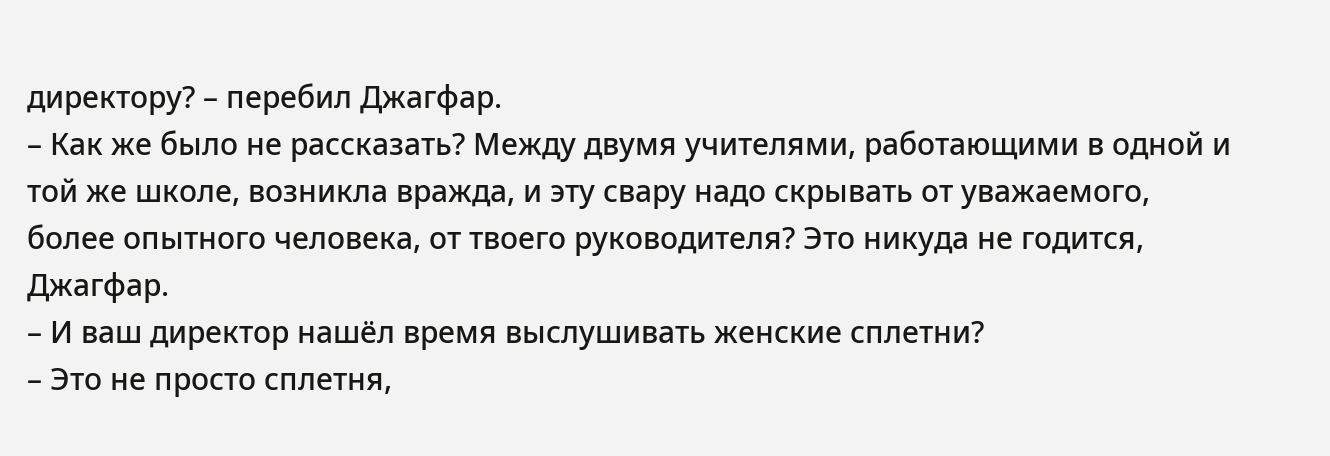директору? – перебил Джагфар.
– Как же было не рассказать? Между двумя учителями, работающими в одной и той же школе, возникла вражда, и эту свару надо скрывать от уважаемого, более опытного человека, от твоего руководителя? Это никуда не годится, Джагфар.
– И ваш директор нашёл время выслушивать женские сплетни?
– Это не просто сплетня,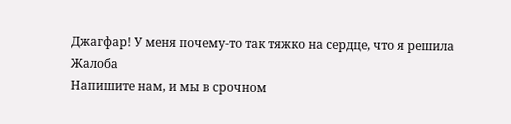Джагфар! У меня почему-то так тяжко на сердце, что я решила
Жалоба
Напишите нам, и мы в срочном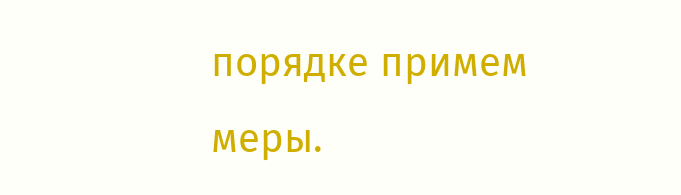порядке примем меры.